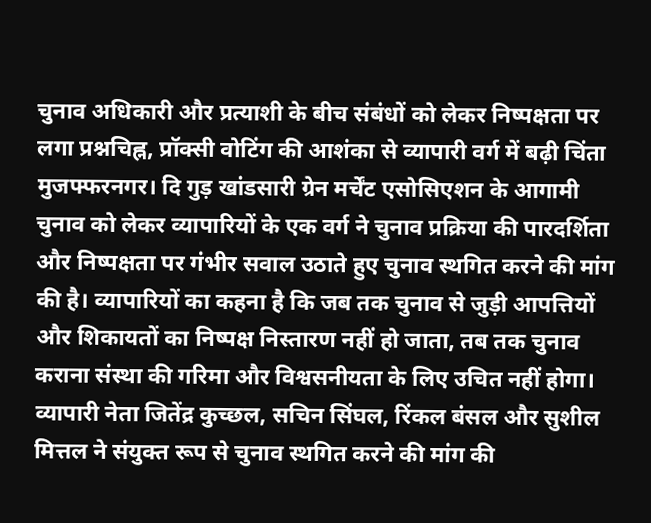चुनाव अधिकारी और प्रत्याशी के बीच संबंधों को लेकर निष्पक्षता पर लगा प्रश्नचिह्न, प्रॉक्सी वोटिंग की आशंका से व्यापारी वर्ग में बढ़ी चिंता
मुजफ्फरनगर। दि गुड़ खांडसारी ग्रेन मर्चेंट एसोसिएशन के आगामी चुनाव को लेकर व्यापारियों के एक वर्ग ने चुनाव प्रक्रिया की पारदर्शिता और निष्पक्षता पर गंभीर सवाल उठाते हुए चुनाव स्थगित करने की मांग की है। व्यापारियों का कहना है कि जब तक चुनाव से जुड़ी आपत्तियों और शिकायतों का निष्पक्ष निस्तारण नहीं हो जाता, तब तक चुनाव कराना संस्था की गरिमा और विश्वसनीयता के लिए उचित नहीं होगा।
व्यापारी नेता जितेंद्र कुच्छल, सचिन सिंघल, रिंकल बंसल और सुशील मित्तल ने संयुक्त रूप से चुनाव स्थगित करने की मांग की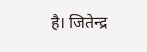है। जितेन्द्र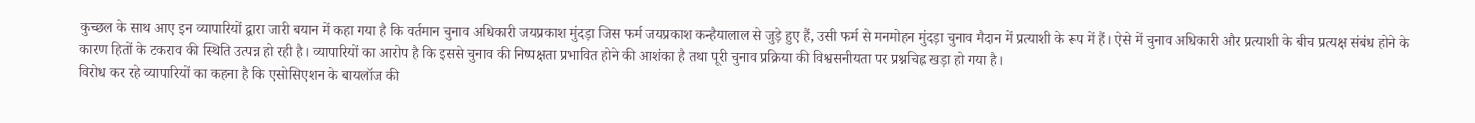कुच्छल के साथ आए इन व्यापारियों द्वारा जारी बयान में कहा गया है कि वर्तमान चुनाव अधिकारी जयप्रकाश मुंदड़ा जिस फर्म जयप्रकाश कन्हैयालाल से जुड़े हुए हैं, उसी फर्म से मनमोहन मुंदड़ा चुनाव मैदान में प्रत्याशी के रूप में हैं। ऐसे में चुनाव अधिकारी और प्रत्याशी के बीच प्रत्यक्ष संबंध होने के कारण हितों के टकराव की स्थिति उत्पन्न हो रही है। व्यापारियों का आरोप है कि इससे चुनाव की निष्पक्षता प्रभावित होने की आशंका है तथा पूरी चुनाव प्रक्रिया की विश्वसनीयता पर प्रश्नचिह्न खड़ा हो गया है।
विरोध कर रहे व्यापारियों का कहना है कि एसोसिएशन के बायलॉज की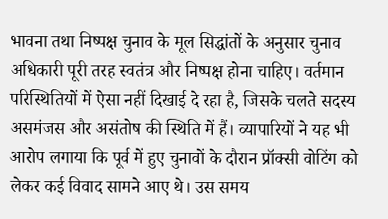भावना तथा निष्पक्ष चुनाव के मूल सिद्धांतों के अनुसार चुनाव अधिकारी पूरी तरह स्वतंत्र और निष्पक्ष होना चाहिए। वर्तमान परिस्थितियों में ऐसा नहीं दिखाई दे रहा है, जिसके चलते सदस्य असमंजस और असंतोष की स्थिति में हैं। व्यापारियों ने यह भी आरोप लगाया कि पूर्व में हुए चुनावों के दौरान प्रॉक्सी वोटिंग को लेकर कई विवाद सामने आए थे। उस समय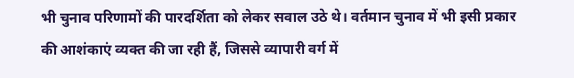भी चुनाव परिणामों की पारदर्शिता को लेकर सवाल उठे थे। वर्तमान चुनाव में भी इसी प्रकार की आशंकाएं व्यक्त की जा रही हैं, जिससे व्यापारी वर्ग में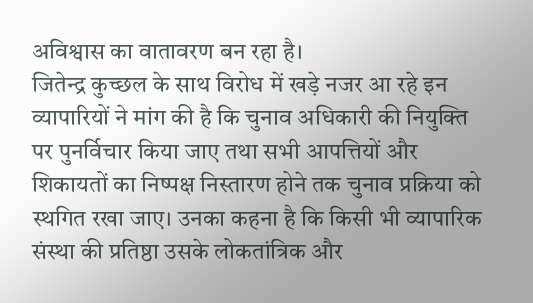अविश्वास का वातावरण बन रहा है।
जितेन्द्र कुच्छल के साथ विरोध में खड़े नजर आ रहे इन व्यापारियों ने मांग की है कि चुनाव अधिकारी की नियुक्ति पर पुनर्विचार किया जाए तथा सभी आपत्तियों और शिकायतों का निष्पक्ष निस्तारण होने तक चुनाव प्रक्रिया को स्थगित रखा जाए। उनका कहना है कि किसी भी व्यापारिक संस्था की प्रतिष्ठा उसके लोकतांत्रिक और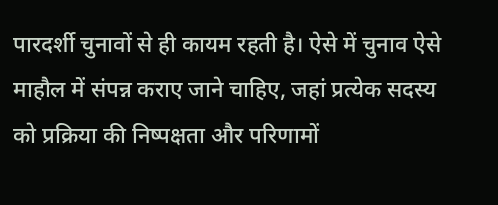पारदर्शी चुनावों से ही कायम रहती है। ऐसे में चुनाव ऐसे माहौल में संपन्न कराए जाने चाहिए, जहां प्रत्येक सदस्य को प्रक्रिया की निष्पक्षता और परिणामों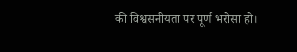की विश्वसनीयता पर पूर्ण भरोसा हो।